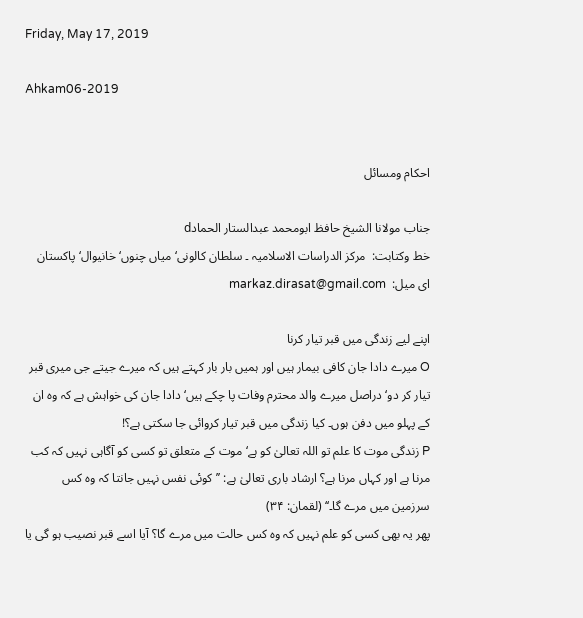Friday, May 17, 2019

Ahkam06-2019


احکام ومسائل

جناب مولانا الشیخ حافظ ابومحمد عبدالستار الحمادd
خط وکتابت:  مرکز الدراسات الاسلامیہ ۔ سلطان کالونی‘ میاں چنوں‘ خانیوال‘ پاکستان  ای میل:  markaz.dirasat@gmail.com

اپنے لیے زندگی میں قبر تیار کرنا
O میرے دادا جان کافی بیمار ہیں اور ہمیں بار بار کہتے ہیں کہ میرے جیتے جی میری قبر تیار کر دو‘ دراصل میرے والد محترم وفات پا چکے ہیں‘ دادا جان کی خواہش ہے کہ وہ ان کے پہلو میں دفن ہوں۔ کیا زندگی میں قبر تیار کروائی جا سکتی ہے؟!
P زندگی موت کا علم تو اللہ تعالیٰ کو ہے‘ موت کے متعلق تو کسی کو آگاہی نہیں کہ کب مرنا ہے اور کہاں مرنا ہے؟ ارشاد باری تعالیٰ ہے: ’’کوئی نفس نہیں جانتا کہ وہ کس سرزمین میں مرے گا۔‘‘ (لقمان: ۳۴)
پھر یہ بھی کسی کو علم نہیں کہ وہ کس حالت میں مرے گا؟ آیا اسے قبر نصیب ہو گی یا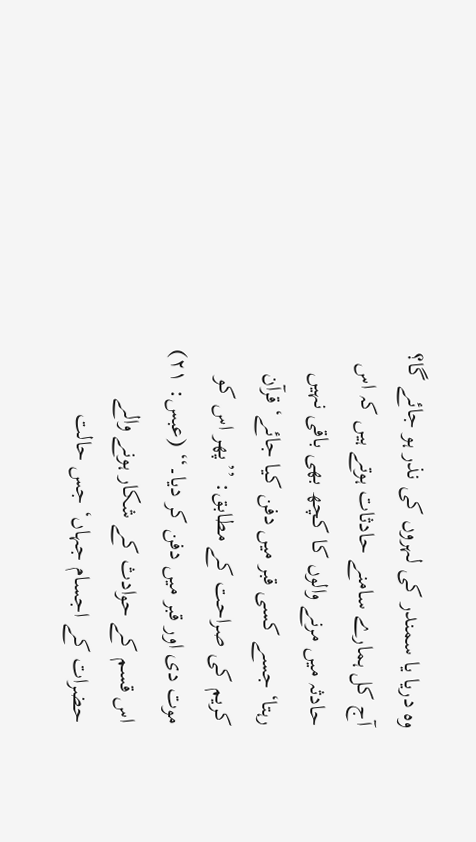وہ دریا یا سمندر کی لہروں کی نذر ہو جائے گا؟ آج کل ہمارے سامنے حادثات ہوتے ہیں کہ اس حادثہ میں مرنے والوں کا کچھ بھی باقی نہیں رہتا‘ جسے کسی قبر میں دفن کیا جائے‘ قرآن کریم کی صراحت کے مطابق: ’’پھر اس کو موت دی اور قبر میں دفن کر دیا۔‘‘ (عبس: ۲۱)
اس قسم کے حوادث کے شکار ہونے والے حضرات کے اجسام جہاں‘ جس حالت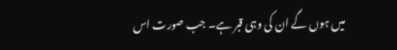میں ہوں گے ان کی وہی قبر ہے۔ جب صورت اس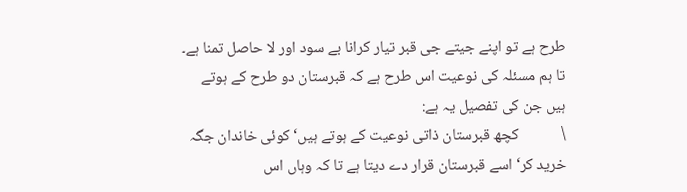طرح ہے تو اپنے جیتے جی قبر تیار کرانا بے سود اور لا حاصل تمنا ہے۔ تا ہم مسئلہ کی نوعیت اس طرح ہے کہ قبرستان دو طرح کے ہوتے ہیں جن کی تفصیل یہ ہے:
\            کچھ قبرستان ذاتی نوعیت کے ہوتے ہیں‘ کوئی خاندان جگہ خرید کر‘ اسے قبرستان قرار دے دیتا ہے تا کہ وہاں اس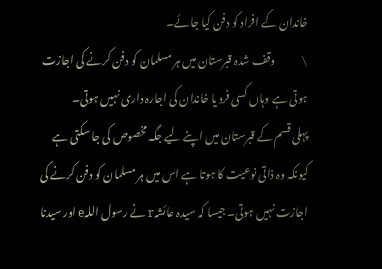خاندان کے افراد کو دفن کیا جائے۔
\            وقف شدہ قبرستان میں ہر مسلمان کو دفن کرنے کی اجازت ہوتی ہے وہاں کسی فرد یا خاندان کی اجارہ داری نہیں ہوتی۔
پہلی قسم کے قبرستان میں اپنے لیے جگہ مخصوص کی جا سکتی ہے کیونکہ وہ ذاتی نوعیت کا ہوتا ہے اس میں ہر مسلمان کو دفن کرنے کی اجازت نہیں ہوتی۔ جیسا کہ سیدہ عائشہr نے رسول اللہe اور سیدنا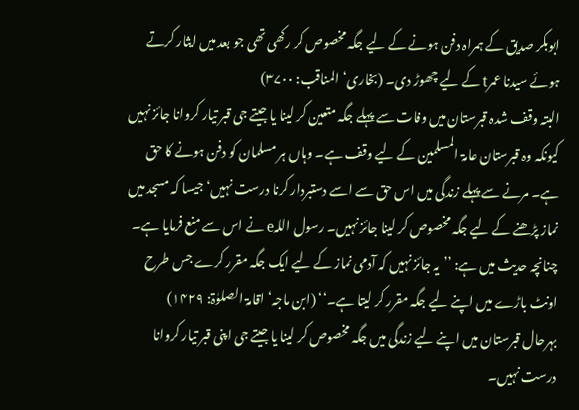ابوبکر صدیق کے ہمراہ دفن ہونے کے لیے جگہ مخصوص کر رکھی تھی جو بعد میں ایثار کرتے ہوئے سیدنا عمرt کے لیے چھوڑ دی۔ (بخاری‘ المناقب: ۳۷۰۰)
البتہ وقف شدہ قبرستان میں وفات سے پہلے جگہ متعین کر لینا یا جیتے جی قبر تیار کروانا جائز نہیں کیونکہ وہ قبرستان عامۃ المسلمین کے لیے وقف ہے۔ وہاں ہر مسلمان کو دفن ہونے کا حق ہے۔ مرنے سے پہلے زندگی میں اس حق سے اسے دستبردار کرنا درست نہیں‘ جیسا کہ مسجد میں نماز پڑھنے کے لیے جگہ مخصوص کر لینا جائز نہیں۔ رسول اللہe نے اس سے منع فرمایا ہے۔ چنانچہ حدیث میں ہے: ’’یہ جائز نہیں کہ آدمی نماز کے لیے ایک جگہ مقرر کرے جس طرح اونٹ باڑے میں اپنے لیے جگہ مقرر کر لیتا ہے۔‘‘ (ابن ماجہ‘ اقامۃ الصلوٰۃ: ۱۴۲۹)
بہرحال قبرستان میں اپنے لیے زندگی میں جگہ مخصوص کر لینا یا جیتے جی اپنی قبر تیار کروانا درست نہیں۔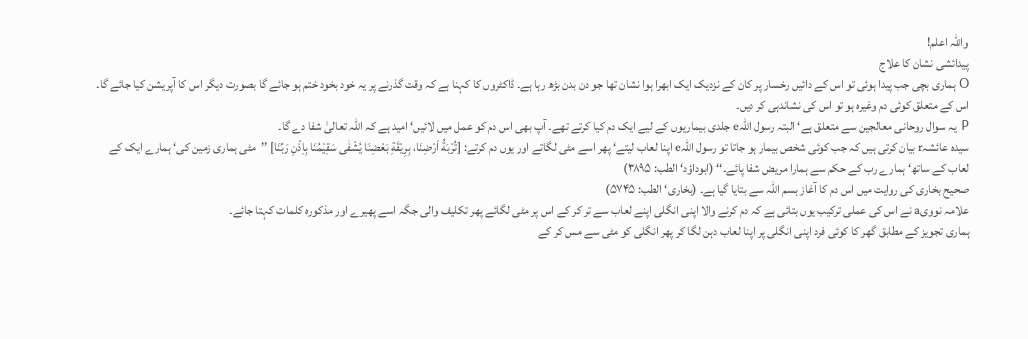واللہ اعلم!
پیدائشی نشان کا علاج
O ہماری بچی جب پیدا ہوئی تو اس کے دائیں رخسار پر کان کے نزدیک ایک ابھرا ہوا نشان تھا جو دن بدن بڑھ رہا ہے۔ ڈاکٹروں کا کہنا ہے کہ وقت گذرنے پر یہ خود بخود ختم ہو جائے گا بصورت دیگر اس کا آپریشن کیا جائے گا۔ اس کے متعلق کوئی دم وغیرہ ہو تو اس کی نشاندہی کر دیں۔
P یہ سوال روحانی معالجین سے متعلق ہے‘ البتہ رسول اللہe جلدی بیماریوں کے لیے ایک دم کیا کرتے تھے۔ آپ بھی اس دم کو عمل میں لائیں‘ امید ہے کہ اللہ تعالیٰ شفا دے گا۔
سیدہ عائشہr بیان کرتی ہیں کہ جب کوئی شخص بیمار ہو جاتا تو رسول اللہe اپنا لعاب لیتے‘ پھر اسے مٹی لگاتے اور یوں دم کرتے: [تُرْبَةُ اَرْضِنَا، بِرِیْقَةِ بَعْضِنَا یُشْفٰی سَقِیْمُنَا بِاِذْنِ رَبِّنَا] ’’مٹی ہماری زمین کی‘ ہمارے ایک کے لعاب کے ساتھ‘ ہمارے رب کے حکم سے ہمارا مریض شفا پائے۔‘‘ (ابوداؤد‘ الطب: ۳۸۹۵)
صحیح بخاری کی روایت میں اس دم کا آغاز بسم اللہ سے بتایا گیا ہے۔ (بخاری‘ الطب: ۵۷۴۵)
علامہ نوویa نے اس کی عملی ترکیب یوں بتائی ہے کہ دم کرنے والا اپنی انگلی اپنے لعاب سے تر کر کے اس پر مٹی لگائے پھر تکلیف والی جگہ اسے پھیرے اور مذکورہ کلمات کہتا جائے۔
ہماری تجویز کے مطابق گھر کا کوئی فرد اپنی انگلی پر اپنا لعاب دہن لگا کر پھر انگلی کو مٹی سے مس کر کے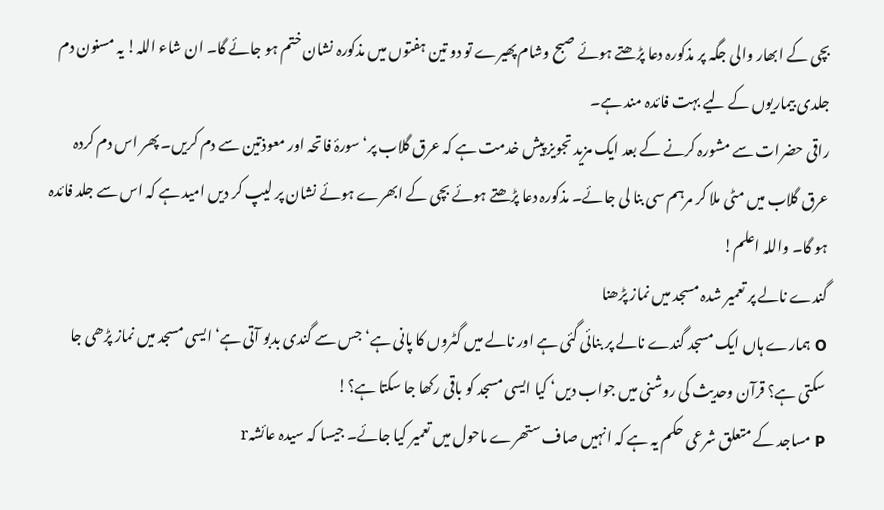بچی کے ابھار والی جگہ پر مذکورہ دعا پڑھتے ہوئے صبح وشام پھیرے تو دو تین ہفتوں میں مذکورہ نشان ختم ہو جائے گا۔ ان شاء اللہ! یہ مسنون دم جلدی بیماریوں کے لیے بہت فائدہ مند ہے۔
راقی حضرات سے مشورہ کرنے کے بعد ایک مزید تجویز پیش خدمت ہے کہ عرق گلاب پر‘ سورۂ فاتحہ اور معوذتین سے دم کریں۔ پھر اس دم کردہ عرق گلاب میں مٹی ملا کر مرہم سی بنا لی جائے۔ مذکورہ دعا پڑھتے ہوئے بچی کے ابھرے ہوئے نشان پر لیپ کر دیں امید ہے کہ اس سے جلد فائدہ ہو گا۔ واللہ اعلم!
گندے نالے پر تعمیر شدہ مسجد میں نماز پڑھنا
O ہمارے ہاں ایک مسجد گندے نالے پر بنائی گئی ہے اور نالے میں گٹروں کا پانی ہے‘ جس سے گندی بدبو آتی ہے‘ ایسی مسجد میں نماز پڑھی جا سکتی ہے؟ قرآن وحدیث کی روشنی میں جواب دیں‘ کیا ایسی مسجد کو باقی رکھا جا سکتا ہے؟!
P مساجد کے متعلق شرعی حکم یہ ہے کہ انہیں صاف ستھرے ماحول میں تعمیر کیا جائے۔ جیسا کہ سیدہ عائشہr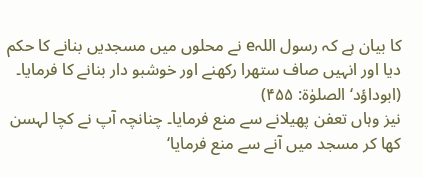کا بیان ہے کہ رسول اللہe نے محلوں میں مسجدیں بنانے کا حکم دیا اور انہیں صاف ستھرا رکھنے اور خوشبو دار بنانے کا فرمایا۔ (ابوداؤد‘ الصلوٰۃ: ۴۵۵)
نیز وہاں تعفن پھیلانے سے منع فرمایا۔ چنانچہ آپ نے کچا لہسن کھا کر مسجد میں آنے سے منع فرمایا‘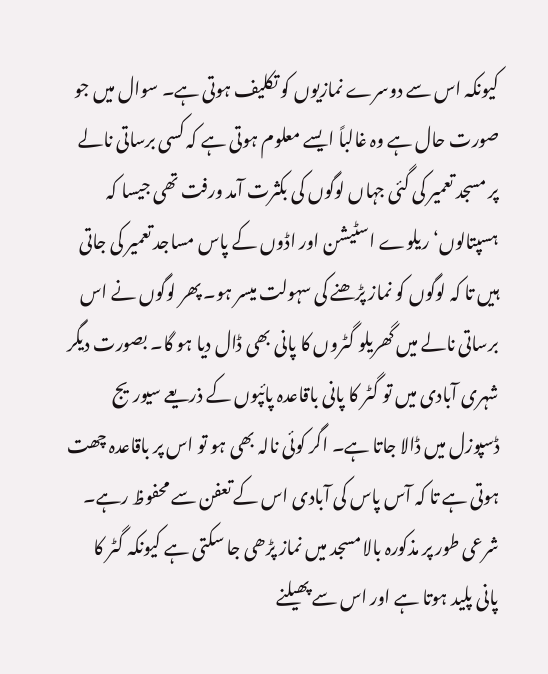کیونکہ اس سے دوسرے نمازیوں کو تکلیف ہوتی ہے۔ سوال میں جو صورت حال ہے وہ غالباً ایسے معلوم ہوتی ہے کہ کسی برساتی نالے پر مسجد تعمیر کی گئی جہاں لوگوں کی بکثرت آمد ورفت تھی جیسا کہ ہسپتالوں‘ ریلوے اسٹیشن اور اڈوں کے پاس مساجد تعمیر کی جاتی ہیں تا کہ لوگوں کو نماز پڑھنے کی سہولت میسر ہو۔ پھر لوگوں نے اس برساتی نالے میں گھریلو گٹروں کا پانی بھی ڈال دیا ہو گا۔ بصورت دیگر شہری آبادی میں تو گٹر کا پانی باقاعدہ پائپوں کے ذریعے سیوریج ڈسپوزل میں ڈالا جاتا ہے۔ اگر کوئی نالہ بھی ہو تو اس پر باقاعدہ چھت ہوتی ہے تا کہ آس پاس کی آبادی اس کے تعفن سے محفوظ رہے۔ شرعی طور پر مذکورہ بالا مسجد میں نماز پڑھی جا سکتی ہے کیونکہ گٹر کا پانی پلید ہوتا ہے اور اس سے پھیلنے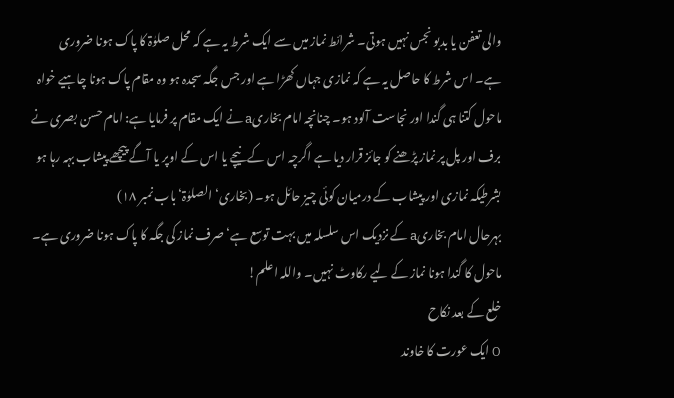والی تعفن یا بدبو نجس نہیں ہوتی۔ شرائط نماز میں سے ایک شرط یہ ہے کہ محل صلوٰۃ کا پاک ہونا ضروری ہے۔ اس شرط کا حاصل یہ ہے کہ نمازی جہاں کھڑا ہے اور جس جگہ سجدہ ہو وہ مقام پاک ہونا چاہیے خواہ ماحول کتنا ہی گندا اور نجاست آلود ہو۔ چنانچہ امام بخاریa نے ایک مقام پر فرمایا ہے: امام حسن بصری نے برف اور پل پر نماز پڑھنے کو جائز قرار دیا ہے اگرچہ اس کے نیچے یا اس کے اوپر یا آگے پیچھے پیشاب بہہ رہا ہو بشرطیکہ نمازی اور پیشاب کے درمیان کوئی چیز حائل ہو۔ (بخاری‘ الصلوٰۃ‘ باب نمبر ۱۸)
بہرحال امام بخاریa کے نزدیک اس سلسلہ میں بہت توسع ہے‘ صرف نماز کی جگہ کا پاک ہونا ضروری ہے۔ ماحول کا گندا ہونا نماز کے لیے رکاوٹ نہیں۔ واللہ اعلم!
خلع کے بعد نکاح
O ایک عورت کا خاوند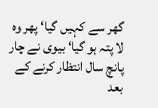گھر سے کہیں گیا‘ پھر وہ لا پتہ ہو گیا‘ بیوی نے چار پانچ سال انتظار کرنے کے بعد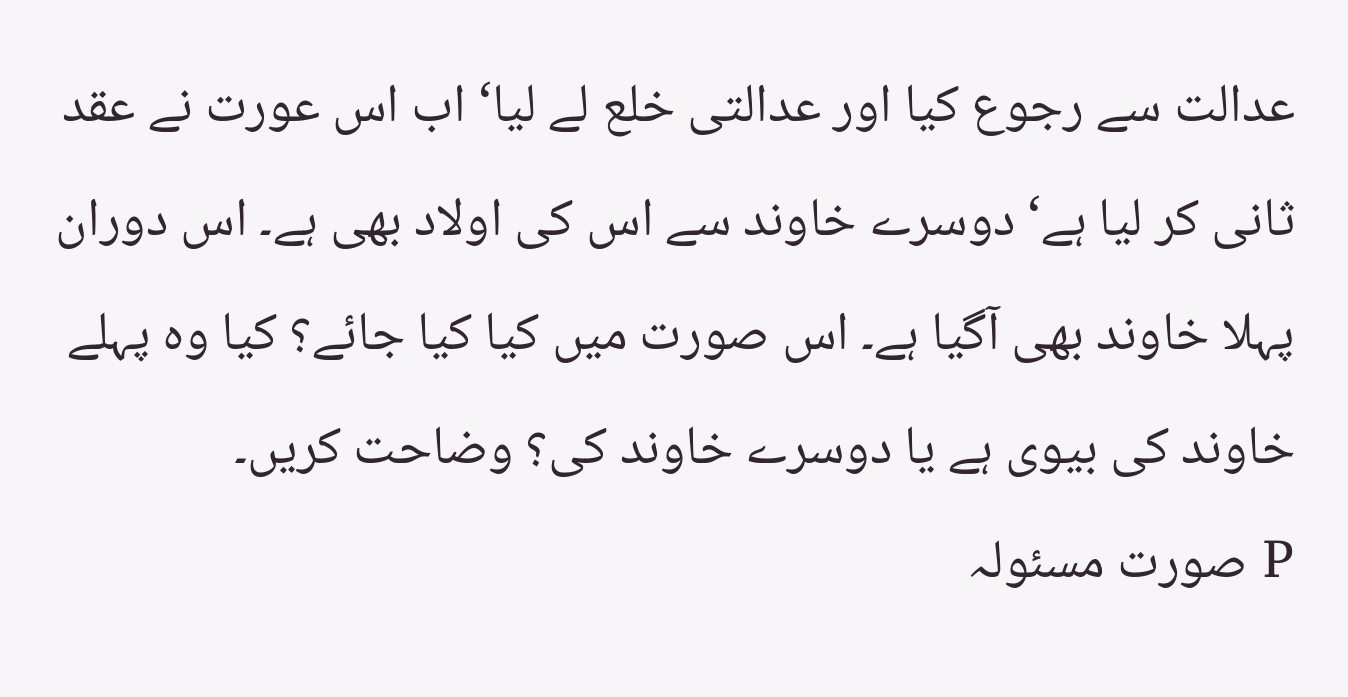عدالت سے رجوع کیا اور عدالتی خلع لے لیا‘ اب اس عورت نے عقد ثانی کر لیا ہے‘ دوسرے خاوند سے اس کی اولاد بھی ہے۔ اس دوران پہلا خاوند بھی آگیا ہے۔ اس صورت میں کیا کیا جائے؟ کیا وہ پہلے خاوند کی بیوی ہے یا دوسرے خاوند کی؟ وضاحت کریں۔
P صورت مسئولہ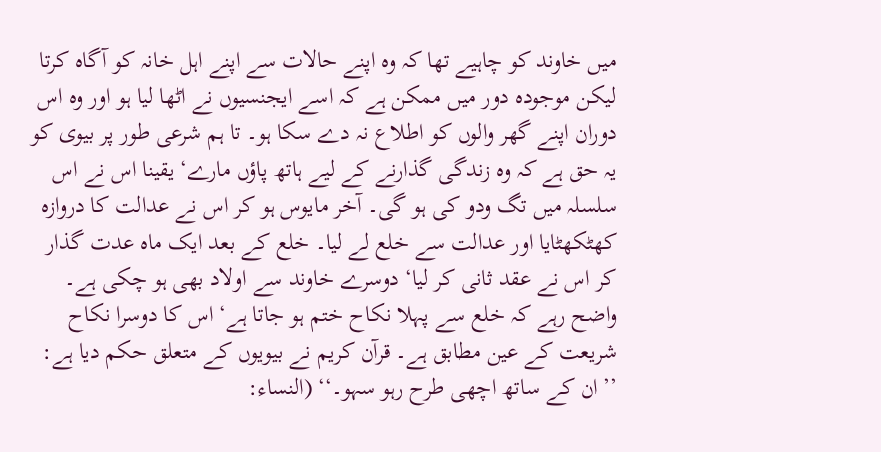میں خاوند کو چاہیے تھا کہ وہ اپنے حالات سے اپنے اہل خانہ کو آگاہ کرتا لیکن موجودہ دور میں ممکن ہے کہ اسے ایجنسیوں نے اٹھا لیا ہو اور وہ اس دوران اپنے گھر والوں کو اطلاع نہ دے سکا ہو۔ تا ہم شرعی طور پر بیوی کو یہ حق ہے کہ وہ زندگی گذارنے کے لیے ہاتھ پاؤں مارے‘ یقینا اس نے اس سلسلہ میں تگ ودو کی ہو گی۔ آخر مایوس ہو کر اس نے عدالت کا دروازہ کھٹکھٹایا اور عدالت سے خلع لے لیا۔ خلع کے بعد ایک ماہ عدت گذار کر اس نے عقد ثانی کر لیا‘ دوسرے خاوند سے اولاد بھی ہو چکی ہے۔ واضح رہے کہ خلع سے پہلا نکاح ختم ہو جاتا ہے‘ اس کا دوسرا نکاح شریعت کے عین مطابق ہے۔ قرآن کریم نے بیویوں کے متعلق حکم دیا ہے: ’’ان کے ساتھ اچھی طرح رہو سہو۔‘‘ (النساء: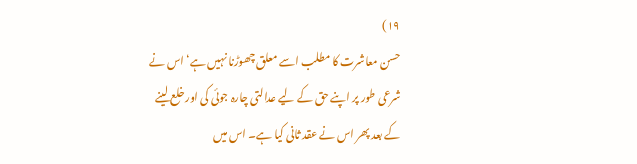۱۹)
حسن معاشرت کا مطلب اسے معلق چھوڑنا نہیں ہے‘ اس نے شرعی طور پر اپنے حق کے لیے عدالتی چارہ جوئی کی اور خلع لینے کے بعد پھر اس نے عقد ثانی کیا ہے۔ اس میں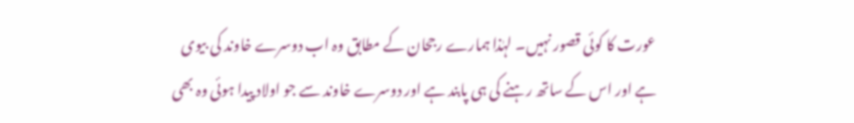عورت کا کوئی قصور نہیں۔ لہٰذا ہمارے رجحان کے مطابق وہ اب دوسرے خاوند کی بیوی ہے اور اس کے ساتھ رہنے کی ہی پابند ہے اور دوسرے خاوند سے جو اولاد پیدا ہوئی وہ بھی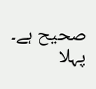صحیح ہے۔ پہلا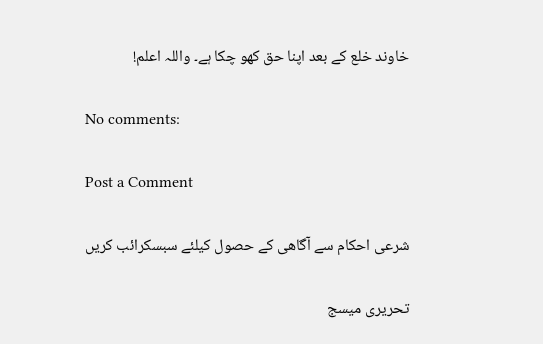خاوند خلع کے بعد اپنا حق کھو چکا ہے۔ واللہ اعلم!

No comments:

Post a Comment

شرعی احکام سے آگاھی کے حصول کیلئے سبسکرائب کریں

تحریری میسج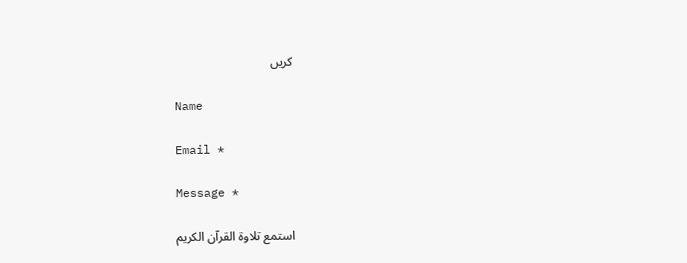کریں

Name

Email *

Message *

استمع تلاوة القرآن الكريم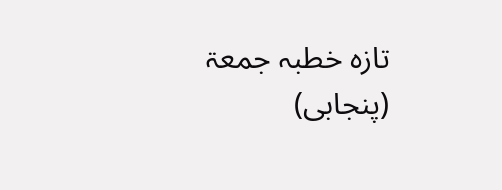تازہ خطبہ جمعۃ (پنجابی)